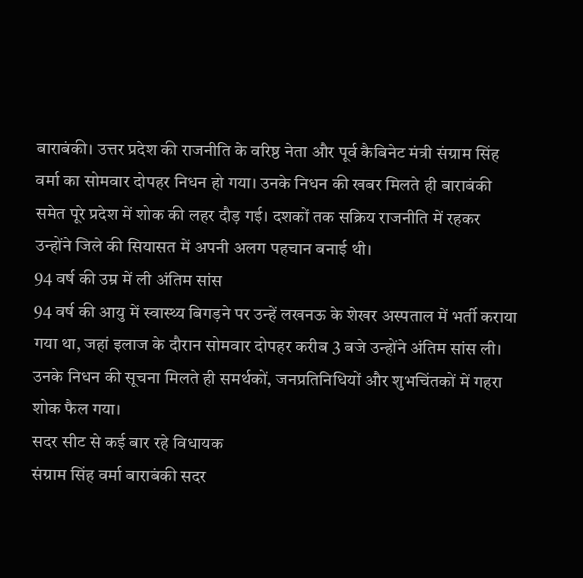बाराबंकी। उत्तर प्रदेश की राजनीति के वरिष्ठ नेता और पूर्व कैबिनेट मंत्री संग्राम सिंह वर्मा का सोमवार दोपहर निधन हो गया। उनके निधन की खबर मिलते ही बाराबंकी समेत पूरे प्रदेश में शोक की लहर दौड़ गई। दशकों तक सक्रिय राजनीति में रहकर उन्होंने जिले की सियासत में अपनी अलग पहचान बनाई थी।
94 वर्ष की उम्र में ली अंतिम सांस
94 वर्ष की आयु में स्वास्थ्य बिगड़ने पर उन्हें लखनऊ के शेखर अस्पताल में भर्ती कराया गया था, जहां इलाज के दौरान सोमवार दोपहर करीब 3 बजे उन्होंने अंतिम सांस ली। उनके निधन की सूचना मिलते ही समर्थकों, जनप्रतिनिधियों और शुभचिंतकों में गहरा शोक फैल गया।
सदर सीट से कई बार रहे विधायक
संग्राम सिंह वर्मा बाराबंकी सदर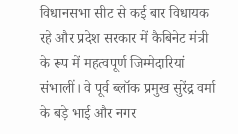विधानसभा सीट से कई बार विधायक रहे और प्रदेश सरकार में कैबिनेट मंत्री के रूप में महत्वपूर्ण जिम्मेदारियां संभालीं। वे पूर्व ब्लॉक प्रमुख सुरेंद्र वर्मा के बड़े भाई और नगर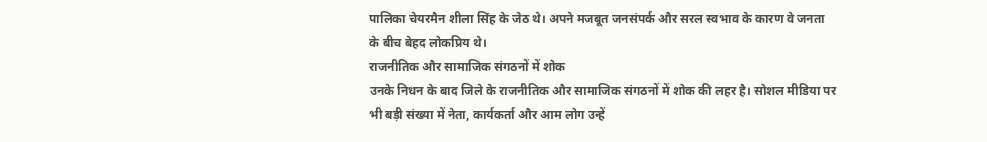पालिका चेयरमैन शीला सिंह के जेठ थे। अपने मजबूत जनसंपर्क और सरल स्वभाव के कारण वे जनता के बीच बेहद लोकप्रिय थे।
राजनीतिक और सामाजिक संगठनों में शोक
उनके निधन के बाद जिले के राजनीतिक और सामाजिक संगठनों में शोक की लहर है। सोशल मीडिया पर भी बड़ी संख्या में नेता, कार्यकर्ता और आम लोग उन्हें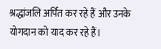श्रद्धांजलि अर्पित कर रहे हैं और उनके योगदान को याद कर रहे हैं।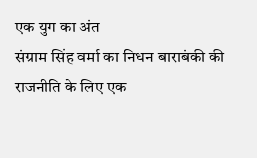एक युग का अंत
संग्राम सिंह वर्मा का निधन बाराबंकी की राजनीति के लिए एक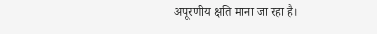अपूरणीय क्षति माना जा रहा है।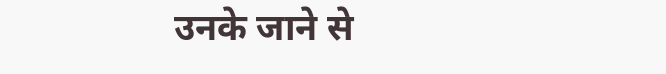उनके जाने से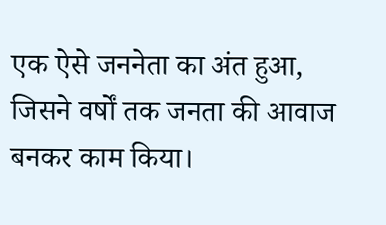एक ऐसे जननेता का अंत हुआ, जिसने वर्षों तक जनता की आवाज बनकर काम किया।